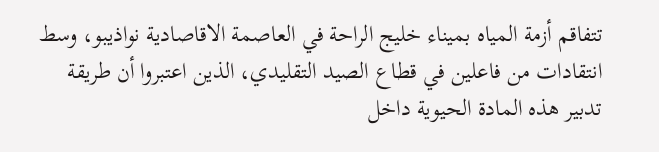تتفاقم أزمة المياه بميناء خليج الراحة في العاصمة الاقاصادية نواذيبو، وسط انتقادات من فاعلين في قطاع الصيد التقليدي، الذين اعتبروا أن طريقة تدبير هذه المادة الحيوية داخل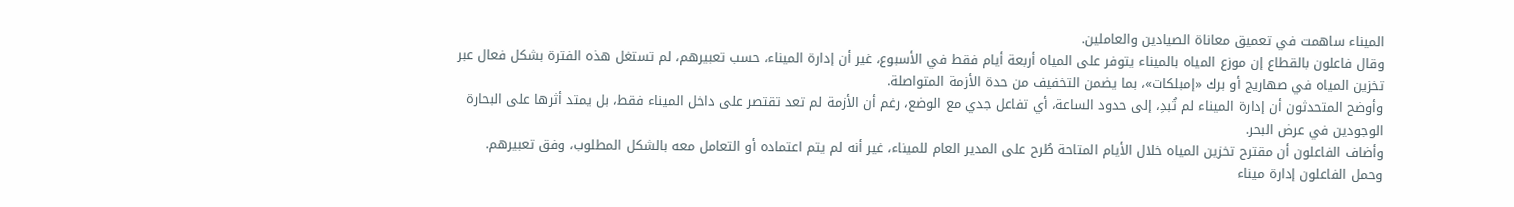الميناء ساهمت في تعميق معاناة الصيادين والعاملين.
وقال فاعلون بالقطاع إن موزع المياه بالميناء يتوفر على المياه أربعة أيام فقط في الأسبوع، غير أن إدارة الميناء، حسب تعبيرهم، لم تستغل هذه الفترة بشكل فعال عبر تخزين المياه في صهاريج أو برك «إمبلكات»، بما يضمن التخفيف من حدة الأزمة المتواصلة.
وأوضح المتحدثون أن إدارة الميناء لم تُبدِ، إلى حدود الساعة، أي تفاعل جدي مع الوضع، رغم أن الأزمة لم تعد تقتصر على داخل الميناء فقط، بل يمتد أثرها على البحارة الوجودين في عرض البحر.
وأضاف الفاعلون أن مقترح تخزين المياه خلال الأيام المتاحة طُرح على المدير العام للميناء، غير أنه لم يتم اعتماده أو التعامل معه بالشكل المطلوب، وفق تعبيرهم.
وحمل الفاعلون إدارة ميناء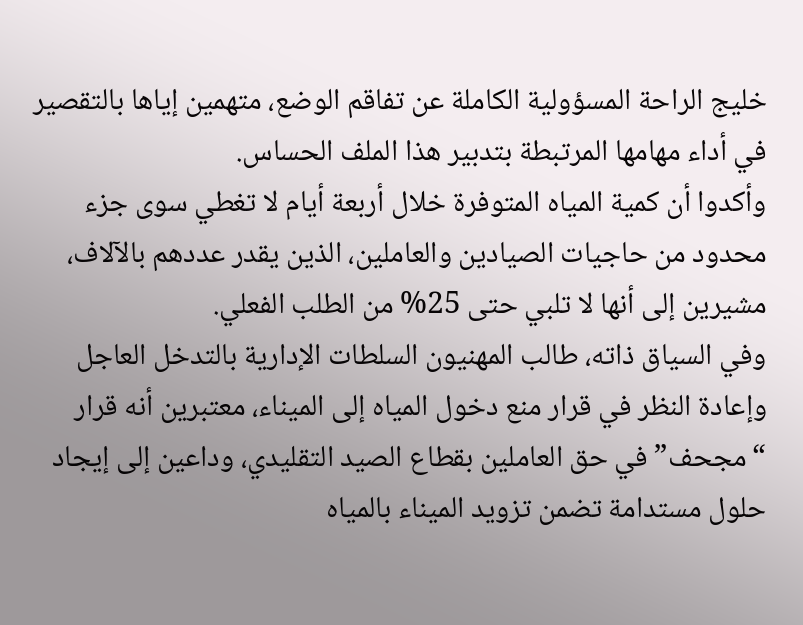خليج الراحة المسؤولية الكاملة عن تفاقم الوضع، متهمين إياها بالتقصير في أداء مهامها المرتبطة بتدبير هذا الملف الحساس.
وأكدوا أن كمية المياه المتوفرة خلال أربعة أيام لا تغطي سوى جزء محدود من حاجيات الصيادين والعاملين، الذين يقدر عددهم بالآلاف، مشيرين إلى أنها لا تلبي حتى 25% من الطلب الفعلي.
وفي السياق ذاته، طالب المهنيون السلطات الإدارية بالتدخل العاجل وإعادة النظر في قرار منع دخول المياه إلى الميناء، معتبرين أنه قرار “مجحف” في حق العاملين بقطاع الصيد التقليدي، وداعين إلى إيجاد حلول مستدامة تضمن تزويد الميناء بالمياه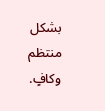بشكل منتظم وكافٍ.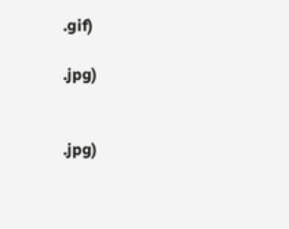.gif)

.jpg)


.jpg)